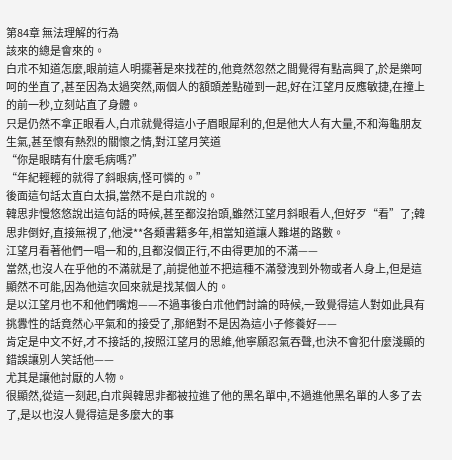第84章 無法理解的行為
該來的總是會來的。
白朮不知道怎麼,眼前這人明擺著是來找茬的,他竟然忽然之間覺得有點高興了,於是樂呵呵的坐直了,甚至因為太過突然,兩個人的額頭差點碰到一起,好在江望月反應敏捷,在撞上的前一秒,立刻站直了身體。
只是仍然不拿正眼看人,白朮就覺得這小子眉眼犀利的,但是他大人有大量,不和海龜朋友生氣,甚至懷有熱烈的關懷之情,對江望月笑道
“你是眼睛有什麼毛病嗎?”
“年紀輕輕的就得了斜眼病,怪可憐的。”
後面這句話太直白太損,當然不是白朮說的。
韓思非慢悠悠說出這句話的時候,甚至都沒抬頭,雖然江望月斜眼看人,但好歹“看”了;韓思非倒好,直接無視了,他浸**各類書籍多年,相當知道讓人難堪的路數。
江望月看著他們一唱一和的,且都沒個正行,不由得更加的不滿——
當然,也沒人在乎他的不滿就是了,前提他並不把這種不滿發洩到外物或者人身上,但是這顯然不可能,因為他這次回來就是找某個人的。
是以江望月也不和他們嘴炮——不過事後白朮他們討論的時候,一致覺得這人對如此具有挑釁性的話竟然心平氣和的接受了,那絕對不是因為這小子修養好——
肯定是中文不好,才不接話的,按照江望月的思維,他寧願忍氣吞聲,也決不會犯什麼淺顯的錯誤讓別人笑話他——
尤其是讓他討厭的人物。
很顯然,從這一刻起,白朮與韓思非都被拉進了他的黑名單中,不過進他黑名單的人多了去了,是以也沒人覺得這是多麼大的事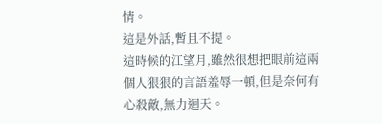情。
這是外話,暫且不提。
這時候的江望月,雖然很想把眼前這兩個人狠狠的言語羞辱一頓,但是奈何有心殺敵,無力迴天。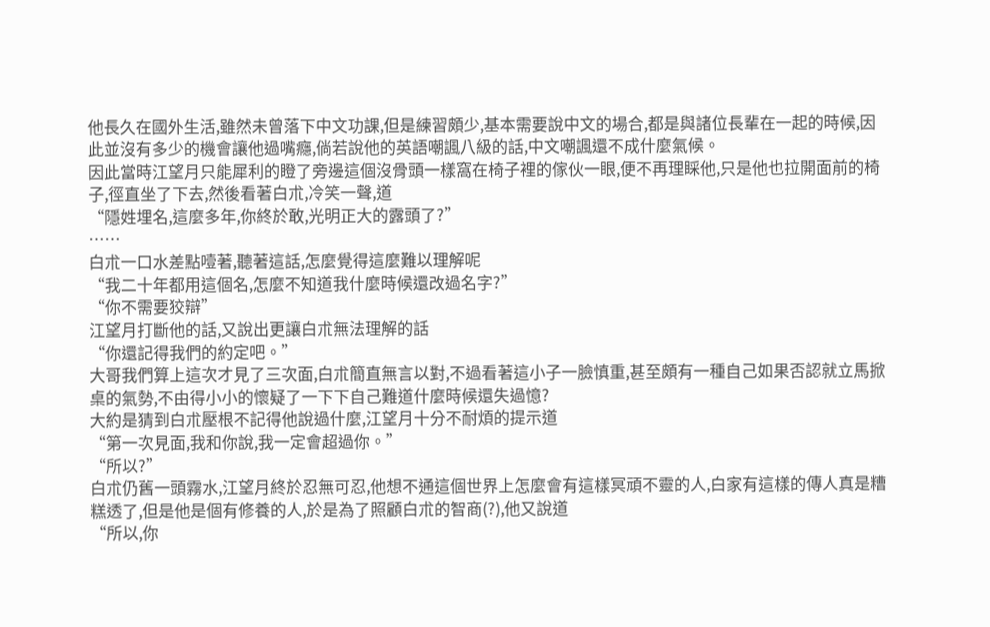他長久在國外生活,雖然未曾落下中文功課,但是練習頗少,基本需要說中文的場合,都是與諸位長輩在一起的時候,因此並沒有多少的機會讓他過嘴癮,倘若說他的英語嘲諷八級的話,中文嘲諷還不成什麼氣候。
因此當時江望月只能犀利的瞪了旁邊這個沒骨頭一樣窩在椅子裡的傢伙一眼,便不再理睬他,只是他也拉開面前的椅子,徑直坐了下去,然後看著白朮,冷笑一聲,道
“隱姓埋名,這麼多年,你終於敢,光明正大的露頭了?”
……
白朮一口水差點噎著,聽著這話,怎麼覺得這麼難以理解呢
“我二十年都用這個名,怎麼不知道我什麼時候還改過名字?”
“你不需要狡辯”
江望月打斷他的話,又說出更讓白朮無法理解的話
“你還記得我們的約定吧。”
大哥我們算上這次才見了三次面,白朮簡直無言以對,不過看著這小子一臉慎重,甚至頗有一種自己如果否認就立馬掀桌的氣勢,不由得小小的懷疑了一下下自己難道什麼時候還失過憶?
大約是猜到白朮壓根不記得他說過什麼,江望月十分不耐煩的提示道
“第一次見面,我和你說,我一定會超過你。”
“所以?”
白朮仍舊一頭霧水,江望月終於忍無可忍,他想不通這個世界上怎麼會有這樣冥頑不靈的人,白家有這樣的傳人真是糟糕透了,但是他是個有修養的人,於是為了照顧白朮的智商(?),他又說道
“所以,你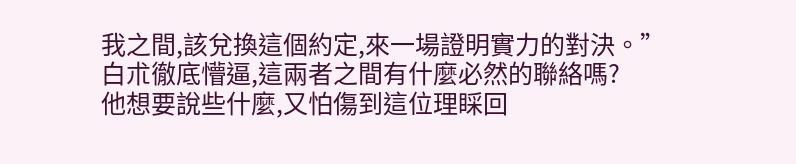我之間,該兌換這個約定,來一場證明實力的對決。”
白朮徹底懵逼,這兩者之間有什麼必然的聯絡嗎?
他想要說些什麼,又怕傷到這位理睬回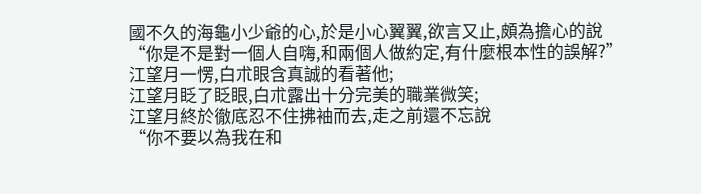國不久的海龜小少爺的心,於是小心翼翼,欲言又止,頗為擔心的說
“你是不是對一個人自嗨,和兩個人做約定,有什麼根本性的誤解?”
江望月一愣,白朮眼含真誠的看著他;
江望月眨了眨眼,白朮露出十分完美的職業微笑;
江望月終於徹底忍不住拂袖而去,走之前還不忘說
“你不要以為我在和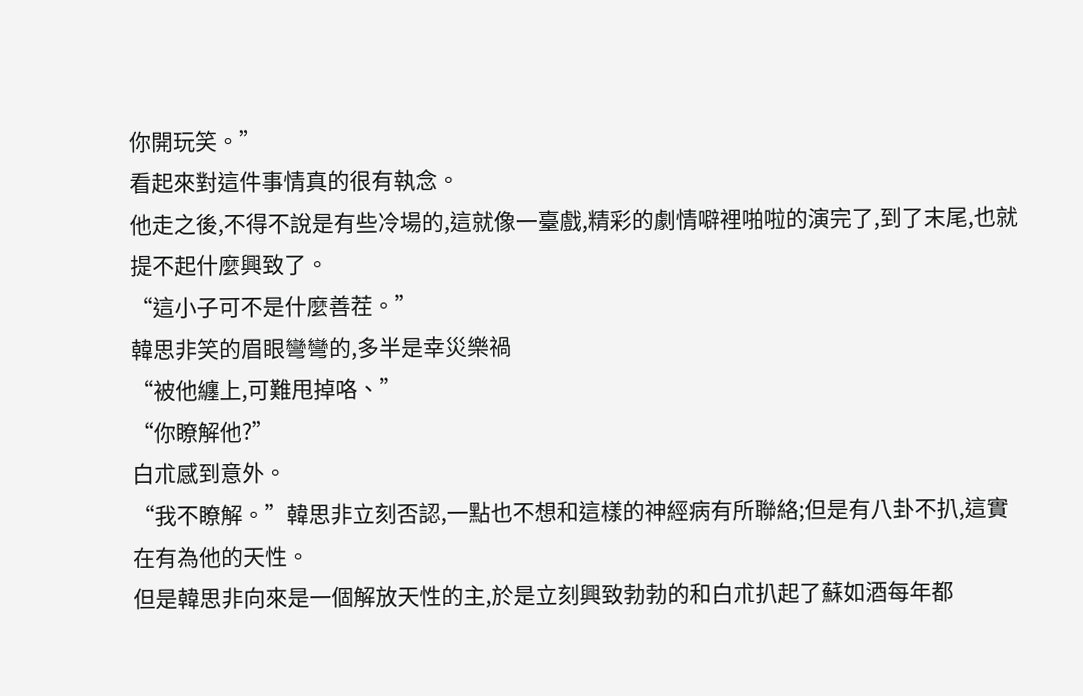你開玩笑。”
看起來對這件事情真的很有執念。
他走之後,不得不說是有些冷場的,這就像一臺戲,精彩的劇情噼裡啪啦的演完了,到了末尾,也就提不起什麼興致了。
“這小子可不是什麼善茬。”
韓思非笑的眉眼彎彎的,多半是幸災樂禍
“被他纏上,可難甩掉咯、”
“你瞭解他?”
白朮感到意外。
“我不瞭解。”韓思非立刻否認,一點也不想和這樣的神經病有所聯絡;但是有八卦不扒,這實在有為他的天性。
但是韓思非向來是一個解放天性的主,於是立刻興致勃勃的和白朮扒起了蘇如酒每年都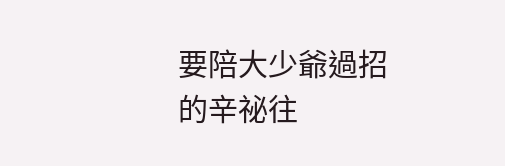要陪大少爺過招的辛祕往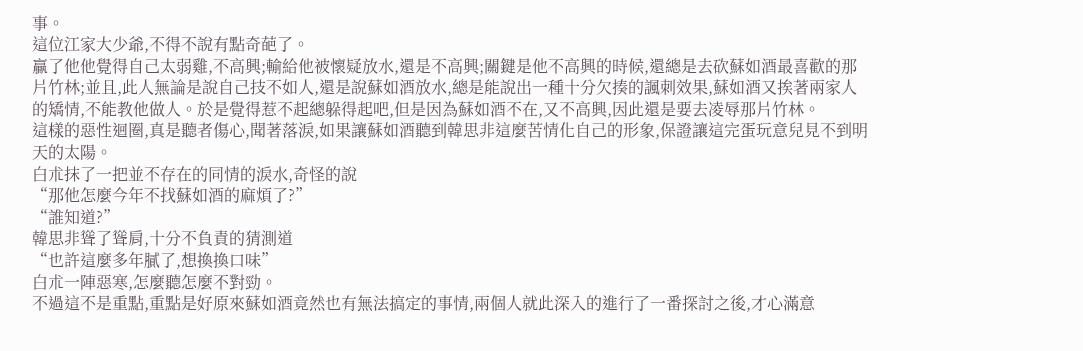事。
這位江家大少爺,不得不說有點奇葩了。
贏了他他覺得自己太弱雞,不高興;輸給他被懷疑放水,還是不高興;關鍵是他不高興的時候,還總是去砍蘇如酒最喜歡的那片竹林;並且,此人無論是說自己技不如人,還是說蘇如酒放水,總是能說出一種十分欠揍的諷刺效果,蘇如酒又挨著兩家人的矯情,不能教他做人。於是覺得惹不起總躲得起吧,但是因為蘇如酒不在,又不高興,因此還是要去凌辱那片竹林。
這樣的惡性迴圈,真是聽者傷心,聞著落淚,如果讓蘇如酒聽到韓思非這麼苦情化自己的形象,保證讓這完蛋玩意兒見不到明天的太陽。
白朮抹了一把並不存在的同情的淚水,奇怪的說
“那他怎麼今年不找蘇如酒的麻煩了?”
“誰知道?”
韓思非聳了聳肩,十分不負責的猜測道
“也許這麼多年膩了,想換換口味”
白朮一陣惡寒,怎麼聽怎麼不對勁。
不過這不是重點,重點是好原來蘇如酒竟然也有無法搞定的事情,兩個人就此深入的進行了一番探討之後,才心滿意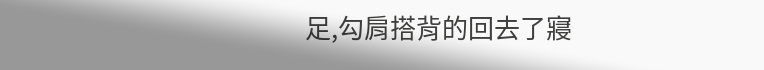足,勾肩搭背的回去了寢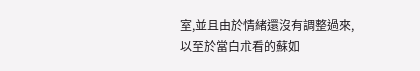室,並且由於情緒還沒有調整過來,以至於當白朮看的蘇如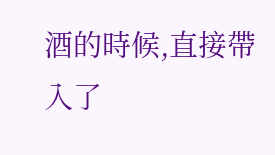酒的時候,直接帶入了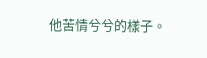他苦情兮兮的樣子。